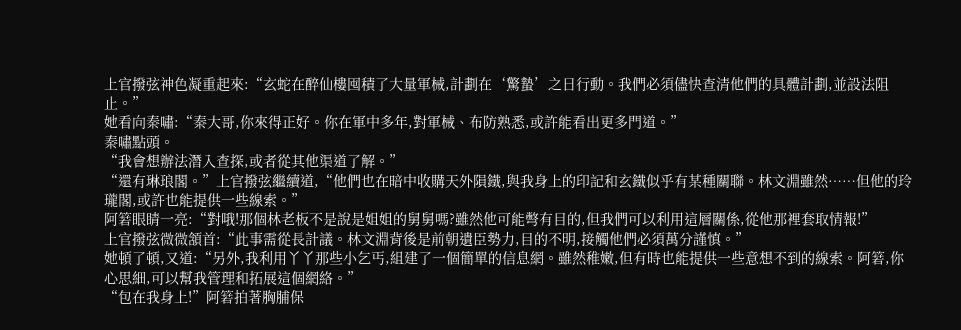上官撥弦神色凝重起來:“玄蛇在醉仙樓囤積了大量軍械,計劃在‘驚蟄’之日行動。我們必須儘快查清他們的具體計劃,並設法阻止。”
她看向秦嘯:“秦大哥,你來得正好。你在軍中多年,對軍械、布防熟悉,或許能看出更多門道。”
秦嘯點頭。
“我會想辦法潛入查探,或者從其他渠道了解。”
“還有琳琅閣。”上官撥弦繼續道,“他們也在暗中收購天外隕鐵,與我身上的印記和玄鐵似乎有某種關聯。林文淵雖然……但他的玲瓏閣,或許也能提供一些線索。”
阿箬眼睛一亮:“對哦!那個林老板不是說是姐姐的舅舅嗎?雖然他可能彆有目的,但我們可以利用這層關係,從他那裡套取情報!”
上官撥弦微微頷首:“此事需從長計議。林文淵背後是前朝遺臣勢力,目的不明,接觸他們必須萬分謹慎。”
她頓了頓,又道:“另外,我利用丫丫那些小乞丐,組建了一個簡單的信息網。雖然稚嫩,但有時也能提供一些意想不到的線索。阿箬,你心思細,可以幫我管理和拓展這個網絡。”
“包在我身上!”阿箬拍著胸脯保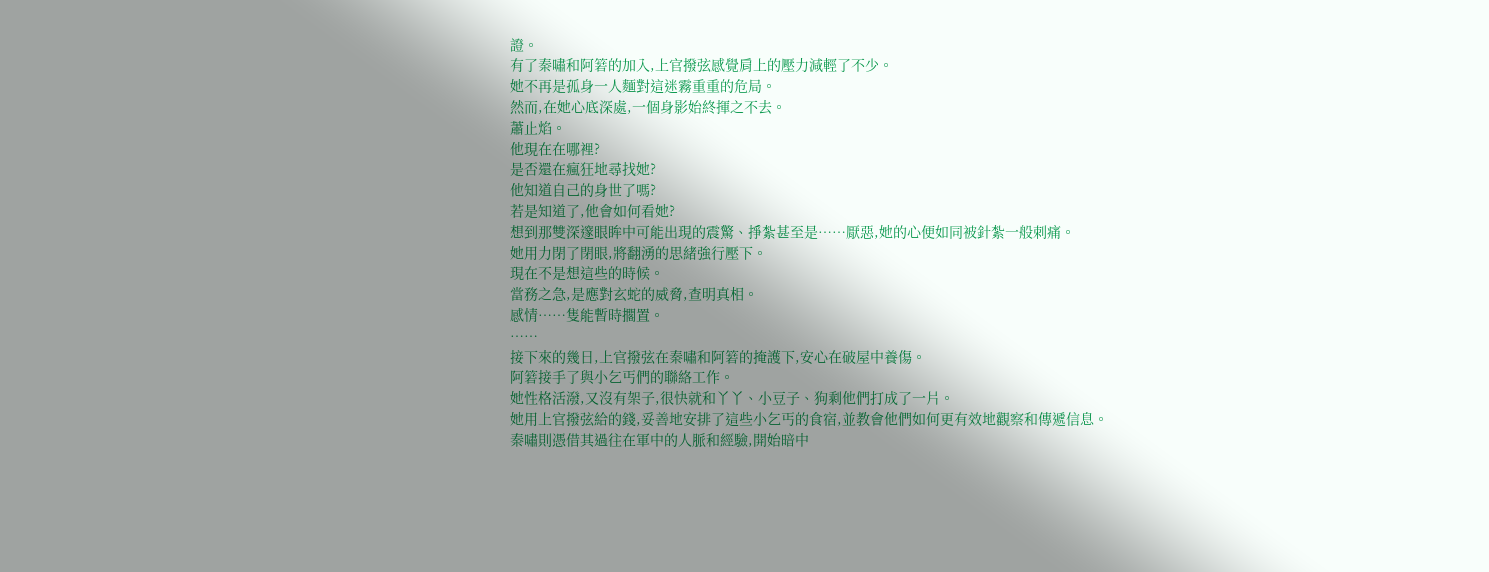證。
有了秦嘯和阿箬的加入,上官撥弦感覺肩上的壓力減輕了不少。
她不再是孤身一人麵對這迷霧重重的危局。
然而,在她心底深處,一個身影始終揮之不去。
蕭止焰。
他現在在哪裡?
是否還在瘋狂地尋找她?
他知道自己的身世了嗎?
若是知道了,他會如何看她?
想到那雙深邃眼眸中可能出現的震驚、掙紮甚至是……厭惡,她的心便如同被針紮一般刺痛。
她用力閉了閉眼,將翻湧的思緒強行壓下。
現在不是想這些的時候。
當務之急,是應對玄蛇的威脅,查明真相。
感情……隻能暫時擱置。
……
接下來的幾日,上官撥弦在秦嘯和阿箬的掩護下,安心在破屋中養傷。
阿箬接手了與小乞丐們的聯絡工作。
她性格活潑,又沒有架子,很快就和丫丫、小豆子、狗剩他們打成了一片。
她用上官撥弦給的錢,妥善地安排了這些小乞丐的食宿,並教會他們如何更有效地觀察和傳遞信息。
秦嘯則憑借其過往在軍中的人脈和經驗,開始暗中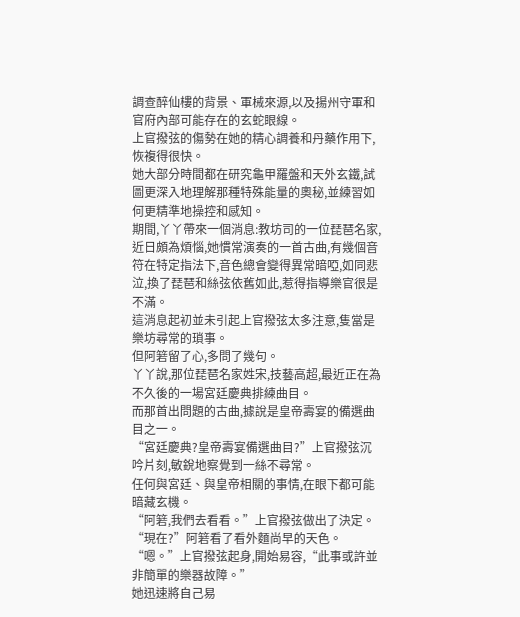調查醉仙樓的背景、軍械來源,以及揚州守軍和官府內部可能存在的玄蛇眼線。
上官撥弦的傷勢在她的精心調養和丹藥作用下,恢複得很快。
她大部分時間都在研究龜甲羅盤和天外玄鐵,試圖更深入地理解那種特殊能量的奧秘,並練習如何更精準地操控和感知。
期間,丫丫帶來一個消息:教坊司的一位琵琶名家,近日頗為煩惱,她慣常演奏的一首古曲,有幾個音符在特定指法下,音色總會變得異常暗啞,如同悲泣,換了琵琶和絲弦依舊如此,惹得指導樂官很是不滿。
這消息起初並未引起上官撥弦太多注意,隻當是樂坊尋常的瑣事。
但阿箬留了心,多問了幾句。
丫丫說,那位琵琶名家姓宋,技藝高超,最近正在為不久後的一場宮廷慶典排練曲目。
而那首出問題的古曲,據說是皇帝壽宴的備選曲目之一。
“宮廷慶典?皇帝壽宴備選曲目?”上官撥弦沉吟片刻,敏銳地察覺到一絲不尋常。
任何與宮廷、與皇帝相關的事情,在眼下都可能暗藏玄機。
“阿箬,我們去看看。”上官撥弦做出了決定。
“現在?”阿箬看了看外麵尚早的天色。
“嗯。”上官撥弦起身,開始易容,“此事或許並非簡單的樂器故障。”
她迅速將自己易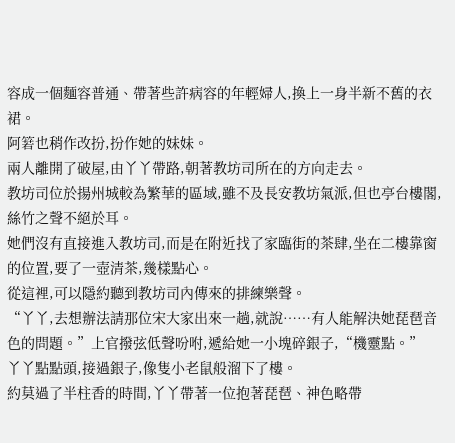容成一個麵容普通、帶著些許病容的年輕婦人,換上一身半新不舊的衣裙。
阿箬也稍作改扮,扮作她的妹妹。
兩人離開了破屋,由丫丫帶路,朝著教坊司所在的方向走去。
教坊司位於揚州城較為繁華的區域,雖不及長安教坊氣派,但也亭台樓閣,絲竹之聲不絕於耳。
她們沒有直接進入教坊司,而是在附近找了家臨街的茶肆,坐在二樓靠窗的位置,要了一壺清茶,幾樣點心。
從這裡,可以隱約聽到教坊司內傳來的排練樂聲。
“丫丫,去想辦法請那位宋大家出來一趟,就說……有人能解決她琵琶音色的問題。”上官撥弦低聲吩咐,遞給她一小塊碎銀子,“機靈點。”
丫丫點點頭,接過銀子,像隻小老鼠般溜下了樓。
約莫過了半柱香的時間,丫丫帶著一位抱著琵琶、神色略帶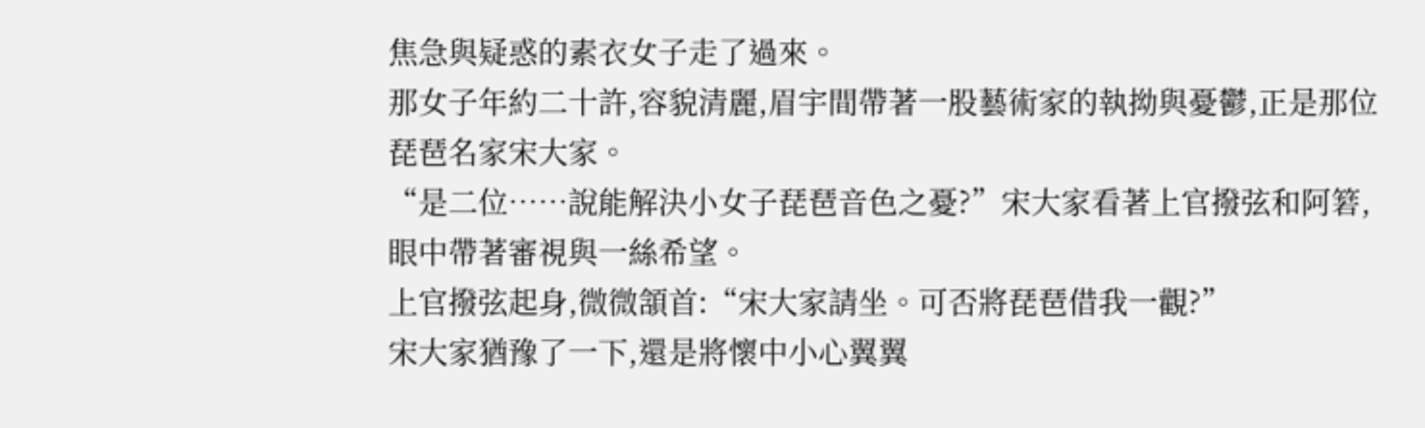焦急與疑惑的素衣女子走了過來。
那女子年約二十許,容貌清麗,眉宇間帶著一股藝術家的執拗與憂鬱,正是那位琵琶名家宋大家。
“是二位……說能解決小女子琵琶音色之憂?”宋大家看著上官撥弦和阿箬,眼中帶著審視與一絲希望。
上官撥弦起身,微微頷首:“宋大家請坐。可否將琵琶借我一觀?”
宋大家猶豫了一下,還是將懷中小心翼翼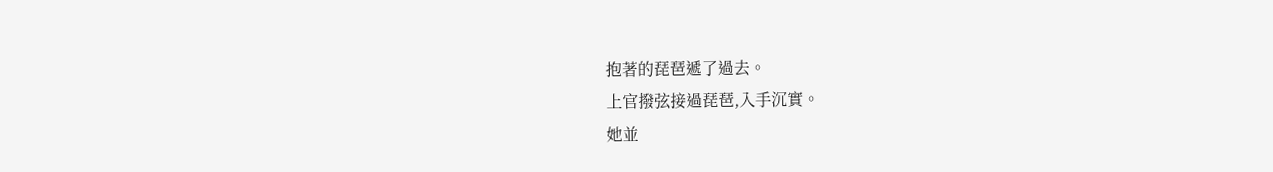抱著的琵琶遞了過去。
上官撥弦接過琵琶,入手沉實。
她並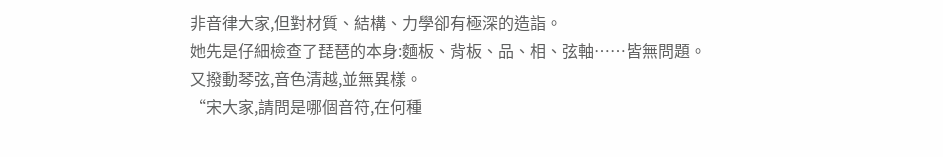非音律大家,但對材質、結構、力學卻有極深的造詣。
她先是仔細檢查了琵琶的本身:麵板、背板、品、相、弦軸……皆無問題。
又撥動琴弦,音色清越,並無異樣。
“宋大家,請問是哪個音符,在何種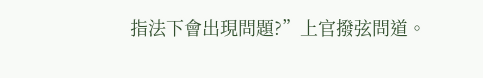指法下會出現問題?”上官撥弦問道。